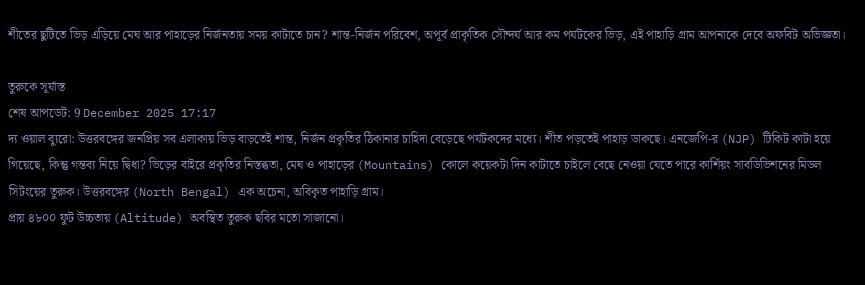শীতের ছুটিতে ভিড় এড়িয়ে মেঘ আর পাহাড়ের নির্জনতায় সময় কাটাতে চান? শান্ত-নির্জন পরিবেশ, অপূর্ব প্রাকৃতিক সৌন্দর্য আর কম পর্যটকের ভিড়, এই পাহাড়ি গ্রাম আপনাকে দেবে অফবিট অভিজ্ঞতা।

তুরুকে সূর্যাস্ত
শেষ আপডেট: 9 December 2025 17:17
দ্য ওয়াল ব্যুরো: উত্তরবঙ্গের জনপ্রিয় সব এলাকায় ভিড় বাড়তেই শান্ত, নির্জন প্রকৃতির ঠিকানার চাহিদা বেড়েছে পর্যটকদের মধ্যে। শীত পড়তেই পাহাড় ডাকছে। এনজেপি-র (NJP) টিকিট কাটা হয়ে গিয়েছে, কিন্তু গন্তব্য নিয়ে দ্বিধা? ভিড়ের বাইরে প্রকৃতির নিস্তব্ধতা, মেঘ ও পাহাড়ের (Mountains) কোলে কয়েকটা দিন কাটাতে চাইলে বেছে নেওয়া যেতে পারে কার্শিয়ং সাবডিভিশনের মিডল সিটংয়ের তুরুক। উত্তরবঙ্গের (North Bengal) এক অচেনা, অবিকৃত পাহাড়ি গ্রাম।
প্রায় ৪৮০০ ফুট উচ্চতায় (Altitude) অবস্থিত তুরুক ছবির মতো সাজানো।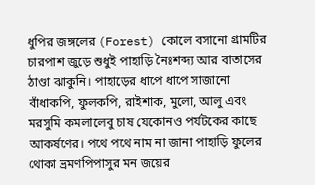ধুপির জঙ্গলের (Forest) কোলে বসানো গ্রামটির চারপাশ জুড়ে শুধুই পাহাড়ি নৈঃশব্দ্য আর বাতাসের ঠাণ্ডা ঝাকুনি। পাহাড়ের ধাপে ধাপে সাজানো বাঁধাকপি, ফুলকপি, রাইশাক, মুলো, আলু এবং মরসুমি কমলালেবু চাষ যেকোনও পর্যটকের কাছে আকর্ষণের। পথে পথে নাম না জানা পাহাড়ি ফুলের থোকা ভ্রমণপিপাসুর মন জয়ের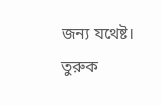জন্য যথেষ্ট।
তুরুক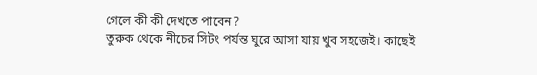গেলে কী কী দেখতে পাবেন?
তুরুক থেকে নীচের সিটং পর্যন্ত ঘুরে আসা যায় খুব সহজেই। কাছেই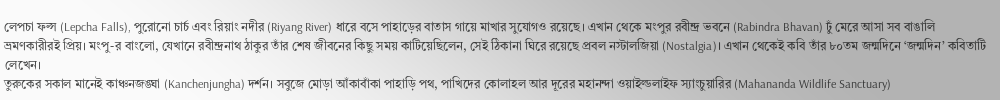লেপচা ফল্স (Lepcha Falls), পুরোনো চার্চ এবং রিয়াং নদীর (Riyang River) ধারে বসে পাহাড়ের বাতাস গায়ে মাখার সুযোগও রয়েছে। এখান থেকে মংপুর রবীন্দ্র ভবনে (Rabindra Bhavan) ঢুঁ মেরে আসা সব বাঙালি ভ্রমণকারীরই প্রিয়। মংপু-র বাংলো, যেখানে রবীন্দ্রনাথ ঠাকুর তাঁর শেষ জীবনের কিছু সময় কাটিয়েছিলেন, সেই ঠিকানা ঘিরে রয়েছে প্রবল নস্টালজিয়া (Nostalgia)। এখান থেকেই কবি তাঁর ৮০তম জন্মদিনে ‘জন্মদিন’ কবিতাটি লেখেন।
তুরুকের সকাল মানেই কাঞ্চনজঙ্ঘা (Kanchenjungha) দর্শন। সবুজে মোড়া আঁকাবাঁকা পাহাড়ি পথ, পাখিদের কোলাহল আর দূরের মহানন্দা ওয়াইল্ডলাইফ স্যাংচুয়ারির (Mahananda Wildlife Sanctuary)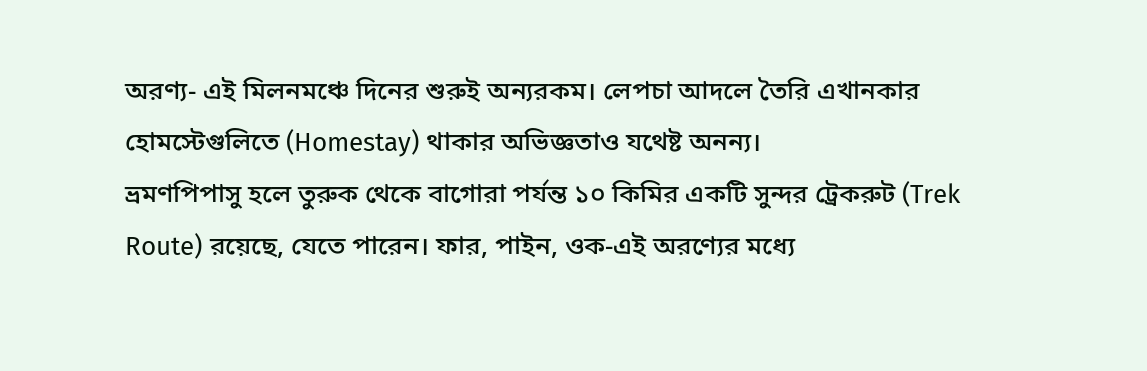অরণ্য- এই মিলনমঞ্চে দিনের শুরুই অন্যরকম। লেপচা আদলে তৈরি এখানকার হোমস্টেগুলিতে (Homestay) থাকার অভিজ্ঞতাও যথেষ্ট অনন্য।
ভ্রমণপিপাসু হলে তুরুক থেকে বাগোরা পর্যন্ত ১০ কিমির একটি সুন্দর ট্রেকরুট (Trek Route) রয়েছে, যেতে পারেন। ফার, পাইন, ওক-এই অরণ্যের মধ্যে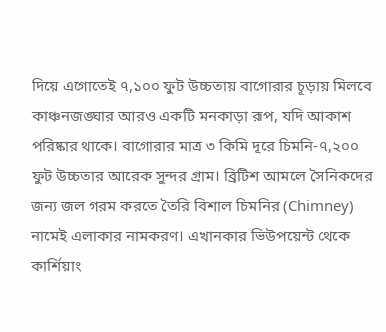দিয়ে এগোতেই ৭,১০০ ফুট উচ্চতায় বাগোরার চূড়ায় মিলবে কাঞ্চনজঙ্ঘার আরও একটি মনকাড়া রূপ, যদি আকাশ পরিষ্কার থাকে। বাগোরার মাত্র ৩ কিমি দূরে চিমনি-৭,২০০ ফুট উচ্চতার আরেক সুন্দর গ্রাম। ব্রিটিশ আমলে সৈনিকদের জন্য জল গরম করতে তৈরি বিশাল চিমনির (Chimney) নামেই এলাকার নামকরণ। এখানকার ভিউপয়েন্ট থেকে কার্শিয়াং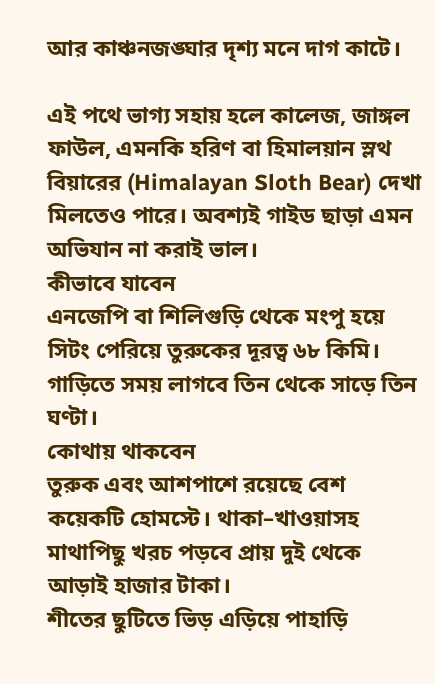আর কাঞ্চনজঙ্ঘার দৃশ্য মনে দাগ কাটে।

এই পথে ভাগ্য সহায় হলে কালেজ, জাঙ্গল ফাউল, এমনকি হরিণ বা হিমালয়ান স্লথ বিয়ারের (Himalayan Sloth Bear) দেখা মিলতেও পারে। অবশ্যই গাইড ছাড়া এমন অভিযান না করাই ভাল।
কীভাবে যাবেন
এনজেপি বা শিলিগুড়ি থেকে মংপু হয়ে সিটং পেরিয়ে তুরুকের দূরত্ব ৬৮ কিমি। গাড়িতে সময় লাগবে তিন থেকে সাড়ে তিন ঘণ্টা।
কোথায় থাকবেন
তুরুক এবং আশপাশে রয়েছে বেশ কয়েকটি হোমস্টে। থাকা–খাওয়াসহ মাথাপিছু খরচ পড়বে প্রায় দুই থেকে আড়াই হাজার টাকা।
শীতের ছুটিতে ভিড় এড়িয়ে পাহাড়ি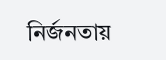নির্জনতায়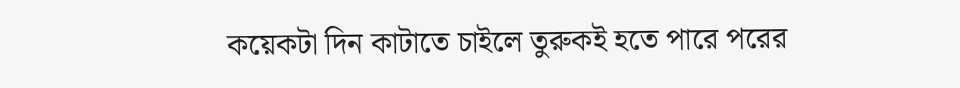কয়েকটা দিন কাটাতে চাইলে তুরুকই হতে পারে পরের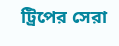ট্রিপের সেরা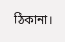ঠিকানা।